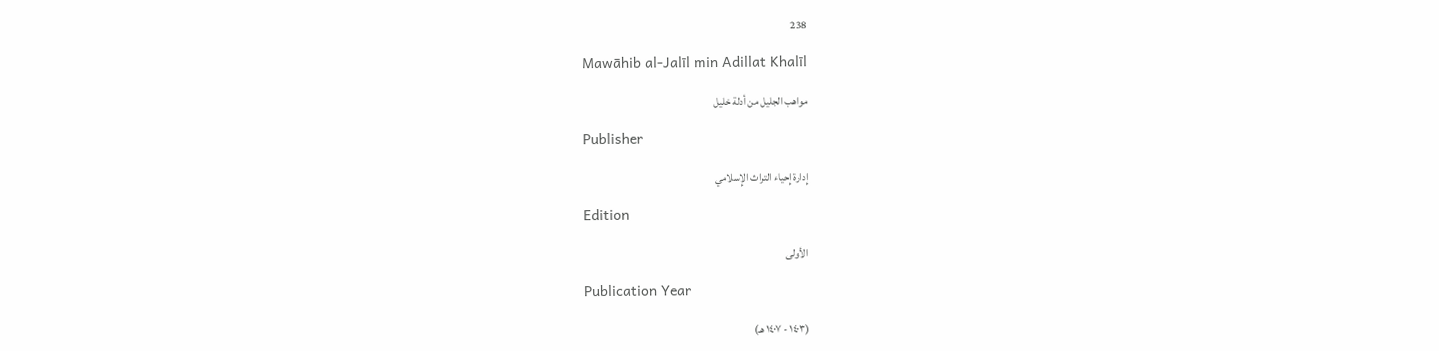238

Mawāhib al-Jalīl min Adillat Khalīl

مواهب الجليل من أدلة خليل

Publisher

إِدارة إِحياء التراث الإِسلامي

Edition

الأولى

Publication Year

(١٤٠٣ - ١٤٠٧ هـ)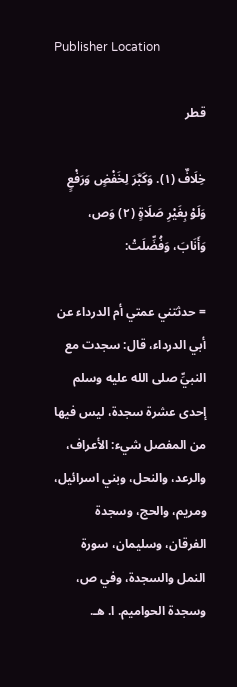Publisher Location

قطر

خِلَافٌ (١). وَكَبَّرَ لِخَفْضٍ وَرَفْعٍ وَلَوْ بِغَيْرِ صَلَاةٍ (٢) وَص، وَأَنَابَ، وَفُضِّلَتْ:

= حدثتني عمتي أم الدرداء عن أبي الدرداء، قال: سجدت مع النبيِّ صلى الله عليه وسلم إحدى عشرة سجدة، ليس فيها من المفصل شيء: الأعراف، والرعد، والنحل، وبني اسرائيل، ومريم، والحج، وسجدة الفرقان، وسليمان، سورة النمل والسجدة، وفي ص، وسجدة الحواميم. ا. هـ.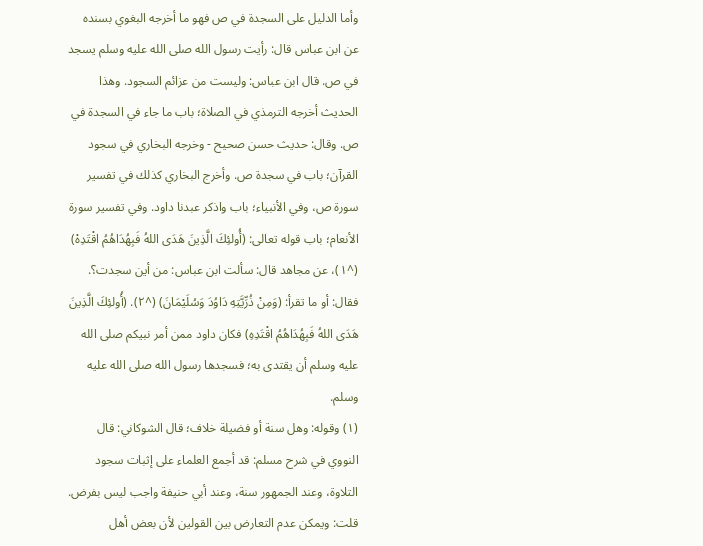وأما الدليل على السجدة في ص فهو ما أخرجه البغوي بسنده عن ابن عباس قال: رأيت رسول الله صلى الله عليه وسلم يسجد في ص. قال ابن عباس: وليست من عزائم السجود. وهذا الحديث أخرجه الترمذي في الصلاة؛ باب ما جاء في السجدة في ص. وقال: حديث حسن صحيح - وخرجه البخاري في سجود القرآن؛ باب في سجدة ص. وأخرج البخاري كذلك في تفسير سورة ص، وفي الأنبياء؛ باب واذكر عبدنا داود. وفي تفسير سورة الأنعام؛ باب قوله تعالى: (أُولئِكَ الَّذِينَ هَدَى اللهُ فَبِهُدَاهُمُ اقْتَدِهْ) (^١)، عن مجاهد قال: سألت ابن عباس: من أين سجدت؟. فقال: أو ما تقرأ: (وَمِنْ ذُرِّيَّتِهِ دَاوُدَ وَسُلَيْمَانَ) (^٢). (أُولئِكَ الَّذِينَ هَدَى اللهُ فَبِهُدَاهُمُ اقْتَدِهِ) فكان داود ممن أمر نبيكم صلى الله عليه وسلم أن يقتدى به؛ فسجدها رسول الله صلى الله عليه وسلم.
(١) وقوله: وهل سنة أو فضيلة خلاف؛ قال الشوكاني: قال النووي في شرح مسلم: قد أجمع العلماء على إثبات سجود التلاوة، وعند الجمهور سنة، وعند أبي حنيفة واجب ليس بفرض. قلت: ويمكن عدم التعارض بين القولين لأن بعض أهل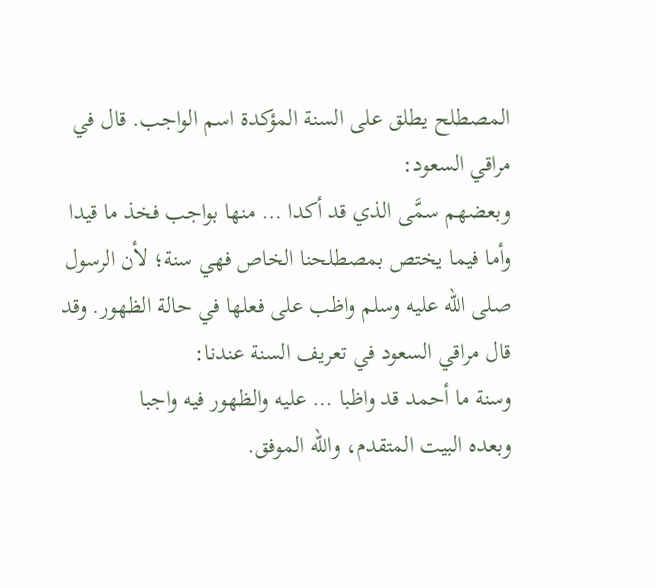المصطلح يطلق على السنة المؤكدة اسم الواجب. قال في مراقي السعود:
وبعضهم سمَّى الذي قد أكدا … منها بواجب فخذ ما قيدا
وأما فيما يختص بمصطلحنا الخاص فهي سنة؛ لأن الرسول صلى الله عليه وسلم واظب على فعلها في حالة الظهور. وقد قال مراقي السعود في تعريف السنة عندنا:
وسنة ما أحمد قد واظبا … عليه والظهور فيه واجبا
وبعده البيت المتقدم، والله الموفق.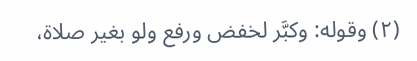(٢) وقوله: وكبَّر لخفض ورفع ولو بغير صلاة،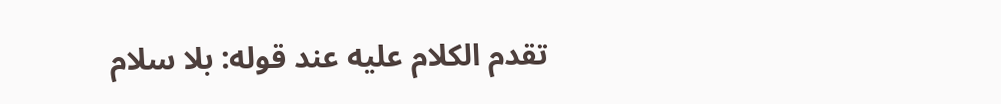تقدم الكلام عليه عند قوله: بلا سلام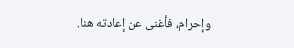وإحرام، فأغنى عن إعادته هنا.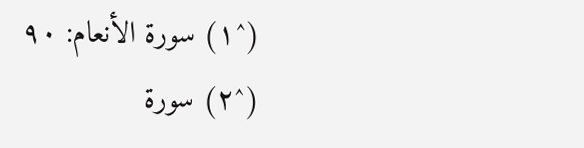(^١) سورة الأنعام: ٩٠
(^٢) سورة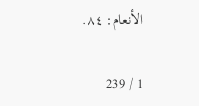الأنعام: ٨٤.

1 / 239